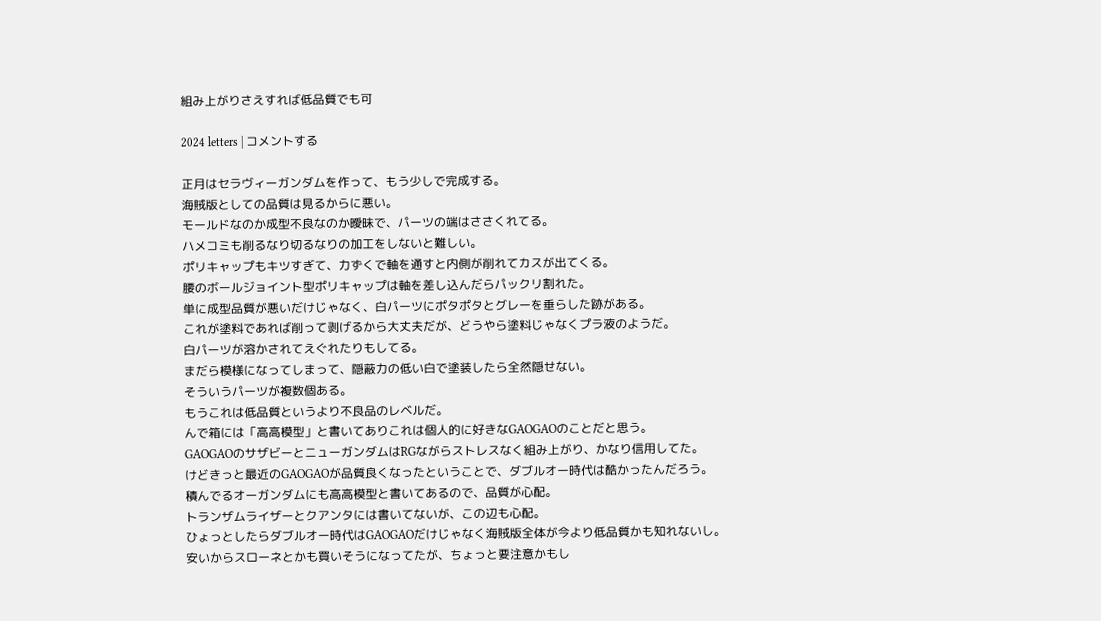組み上がりさえすれば低品質でも可

2024 letters | コメントする

正月はセラヴィーガンダムを作って、もう少しで完成する。
海賊版としての品質は見るからに悪い。
モールドなのか成型不良なのか曖昧で、パーツの端はささくれてる。
ハメコミも削るなり切るなりの加工をしないと難しい。
ポリキャップもキツすぎて、力ずくで軸を通すと内側が削れてカスが出てくる。
腰のボールジョイント型ポリキャップは軸を差し込んだらパックリ割れた。
単に成型品質が悪いだけじゃなく、白パーツにポタポタとグレーを垂らした跡がある。
これが塗料であれば削って剥げるから大丈夫だが、どうやら塗料じゃなくプラ液のようだ。
白パーツが溶かされてえぐれたりもしてる。
まだら模様になってしまって、隠蔽力の低い白で塗装したら全然隠せない。
そういうパーツが複数個ある。
もうこれは低品質というより不良品のレベルだ。
んで箱には「高高模型」と書いてありこれは個人的に好きなGAOGAOのことだと思う。
GAOGAOのサザビーとニューガンダムはRGながらストレスなく組み上がり、かなり信用してた。
けどきっと最近のGAOGAOが品質良くなったということで、ダブルオー時代は酷かったんだろう。
積んでるオーガンダムにも高高模型と書いてあるので、品質が心配。
トランザムライザーとクアンタには書いてないが、この辺も心配。
ひょっとしたらダブルオー時代はGAOGAOだけじゃなく海賊版全体が今より低品質かも知れないし。
安いからスローネとかも買いそうになってたが、ちょっと要注意かもし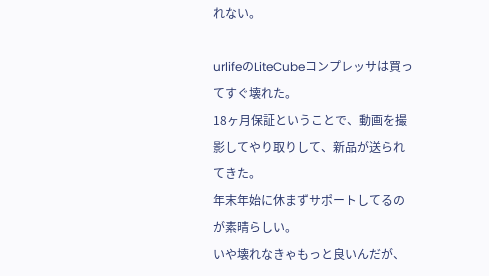れない。

urlifeのLiteCubeコンプレッサは買ってすぐ壊れた。
18ヶ月保証ということで、動画を撮影してやり取りして、新品が送られてきた。
年末年始に休まずサポートしてるのが素晴らしい。
いや壊れなきゃもっと良いんだが、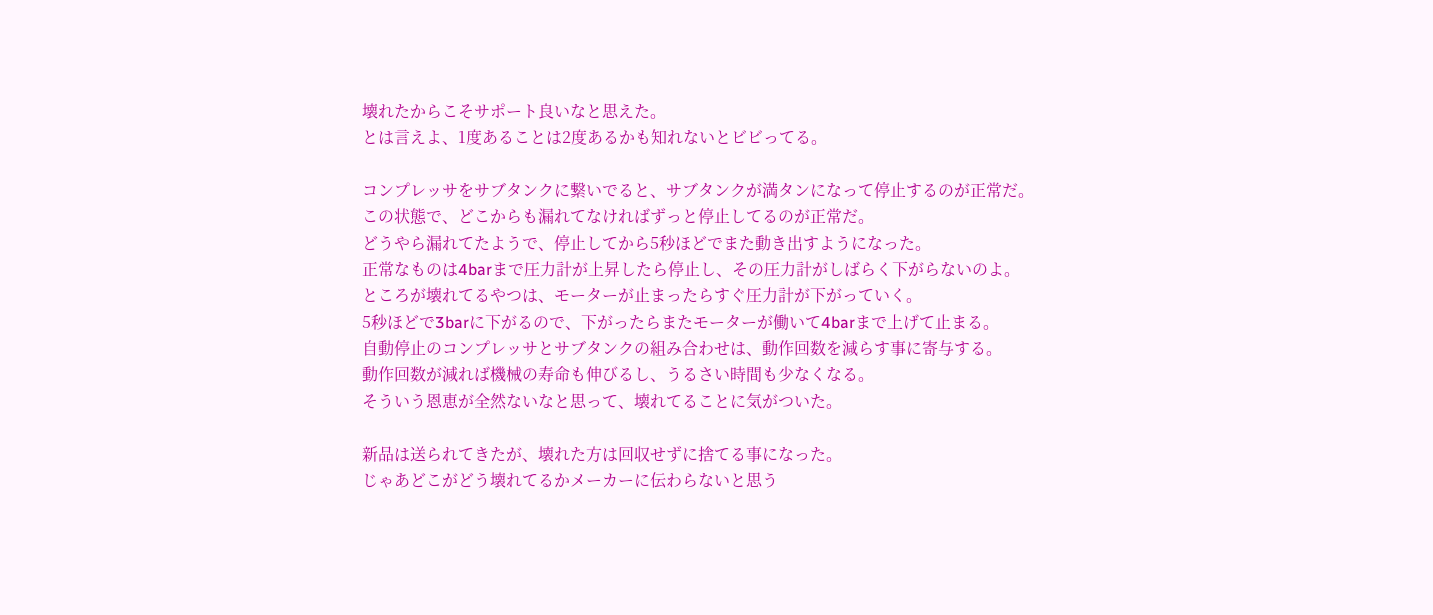壊れたからこそサポート良いなと思えた。
とは言えよ、1度あることは2度あるかも知れないとビビってる。

コンプレッサをサブタンクに繋いでると、サブタンクが満タンになって停止するのが正常だ。
この状態で、どこからも漏れてなければずっと停止してるのが正常だ。
どうやら漏れてたようで、停止してから5秒ほどでまた動き出すようになった。
正常なものは4barまで圧力計が上昇したら停止し、その圧力計がしばらく下がらないのよ。
ところが壊れてるやつは、モーターが止まったらすぐ圧力計が下がっていく。
5秒ほどで3barに下がるので、下がったらまたモーターが働いて4barまで上げて止まる。
自動停止のコンプレッサとサブタンクの組み合わせは、動作回数を減らす事に寄与する。
動作回数が減れば機械の寿命も伸びるし、うるさい時間も少なくなる。
そういう恩恵が全然ないなと思って、壊れてることに気がついた。

新品は送られてきたが、壊れた方は回収せずに捨てる事になった。
じゃあどこがどう壊れてるかメーカーに伝わらないと思う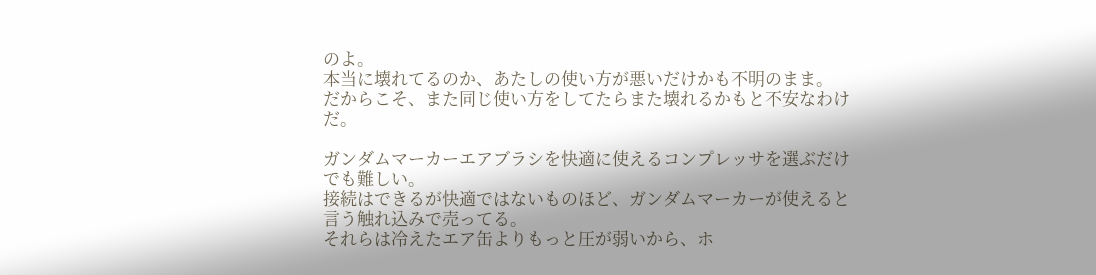のよ。
本当に壊れてるのか、あたしの使い方が悪いだけかも不明のまま。
だからこそ、また同じ使い方をしてたらまた壊れるかもと不安なわけだ。

ガンダムマーカーエアブラシを快適に使えるコンプレッサを選ぶだけでも難しい。
接続はできるが快適ではないものほど、ガンダムマーカーが使えると言う触れ込みで売ってる。
それらは冷えたエア缶よりもっと圧が弱いから、ホ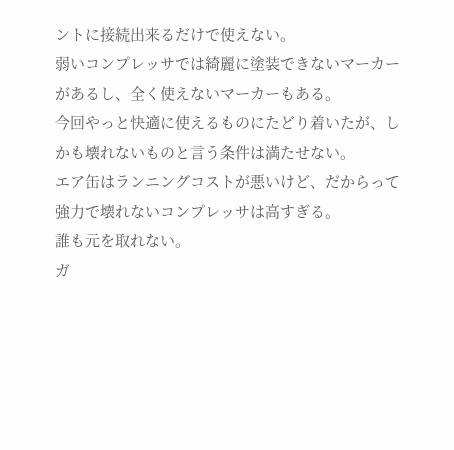ントに接続出来るだけで使えない。
弱いコンプレッサでは綺麗に塗装できないマーカーがあるし、全く使えないマーカーもある。
今回やっと快適に使えるものにたどり着いたが、しかも壊れないものと言う条件は満たせない。
エア缶はランニングコストが悪いけど、だからって強力で壊れないコンプレッサは高すぎる。
誰も元を取れない。
ガ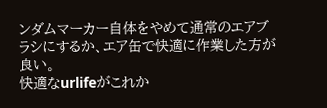ンダムマーカー自体をやめて通常のエアブラシにするか、エア缶で快適に作業した方が良い。
快適なurlifeがこれか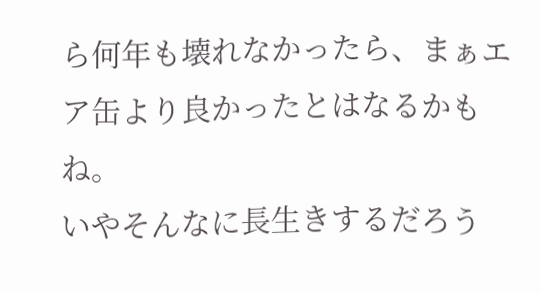ら何年も壊れなかったら、まぁエア缶より良かったとはなるかもね。
いやそんなに長生きするだろう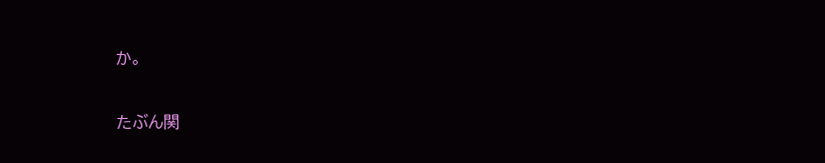か。

たぶん関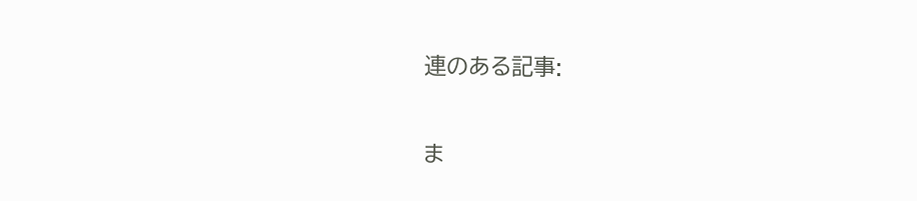連のある記事:

ま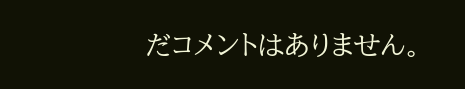だコメントはありません。